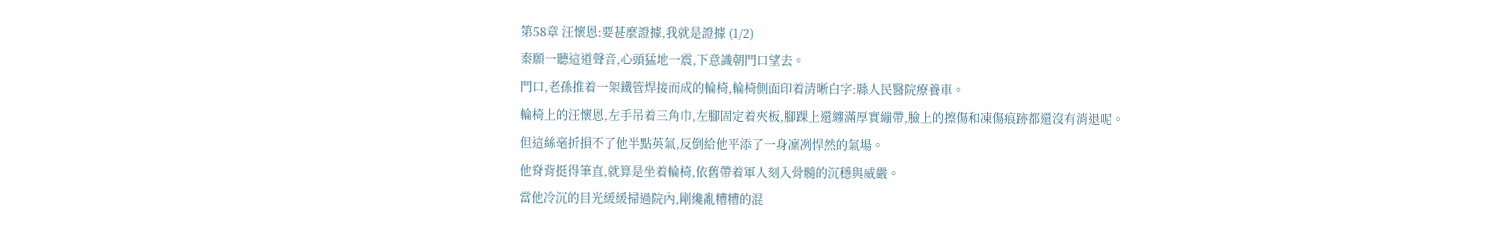第58章 汪懷恩:要甚麼證據,我就是證據 (1/2)
秦願一聽這道聲音,心頭猛地一震,下意識朝門口望去。
門口,老孫推着一架鐵管焊接而成的輪椅,輪椅側面印着清晰白字:縣人民醫院療養車。
輪椅上的汪懷恩,左手吊着三角巾,左腳固定着夾板,腳踝上還纏滿厚實繃帶,臉上的擦傷和凍傷痕跡都還沒有消退呢。
但這絲毫折損不了他半點英氣,反倒給他平添了一身凜冽悍然的氣場。
他脊背挺得筆直,就算是坐着輪椅,依舊帶着軍人刻入骨髓的沉穩與威嚴。
當他冷沉的目光緩緩掃過院內,剛纔亂糟糟的混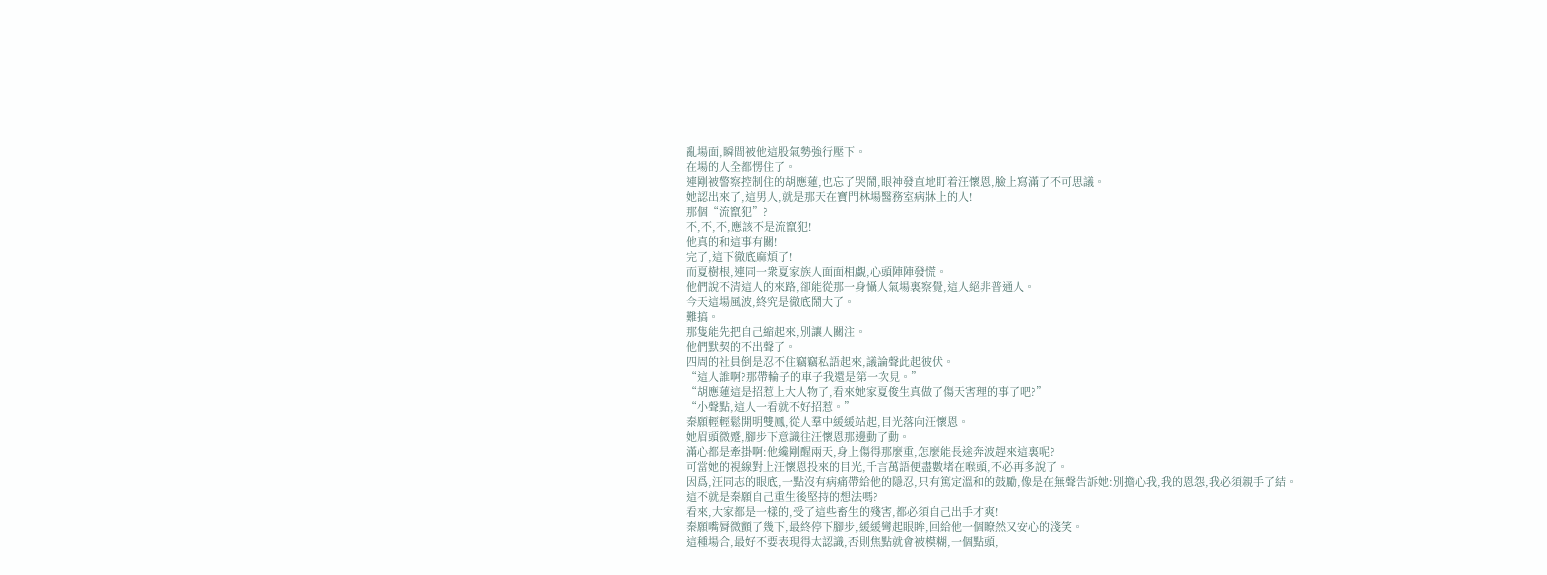亂場面,瞬間被他這股氣勢強行壓下。
在場的人全都愣住了。
連剛被警察控制住的胡應蓮,也忘了哭鬧,眼神發直地盯着汪懷恩,臉上寫滿了不可思議。
她認出來了,這男人,就是那天在寶門林場醫務室病牀上的人!
那個“流竄犯”?
不,不,不,應該不是流竄犯!
他真的和這事有關!
完了,這下徹底麻煩了!
而夏樹根,連同一衆夏家族人面面相覷,心頭陣陣發慌。
他們說不清這人的來路,卻能從那一身懾人氣場裏察覺,這人絕非普通人。
今天這場風波,終究是徹底鬧大了。
難搞。
那隻能先把自己縮起來,別讓人關注。
他們默契的不出聲了。
四周的社員倒是忍不住竊竊私語起來,議論聲此起彼伏。
“這人誰啊?那帶輪子的車子我還是第一次見。”
“胡應蓮這是招惹上大人物了,看來她家夏俊生真做了傷天害理的事了吧?”
“小聲點,這人一看就不好招惹。”
秦願輕輕鬆開明雙鳳,從人羣中緩緩站起,目光落向汪懷恩。
她眉頭微蹙,腳步下意識往汪懷恩那邊動了動。
滿心都是牽掛啊:他纔剛醒兩天,身上傷得那麼重,怎麼能長途奔波趕來這裏呢?
可當她的視線對上汪懷恩投來的目光,千言萬語便盡數堵在喉頭,不必再多說了。
因爲,汪同志的眼底,一點沒有病痛帶給他的隱忍,只有篤定溫和的鼓勵,像是在無聲告訴她:別擔心我,我的恩怨,我必須親手了結。
這不就是秦願自己重生後堅持的想法嗎?
看來,大家都是一樣的,受了這些畜生的殘害,都必須自己出手才爽!
秦願嘴脣微顫了幾下,最終停下腳步,緩緩彎起眼眸,回給他一個瞭然又安心的淺笑。
這種場合,最好不要表現得太認識,否則焦點就會被模糊,一個點頭,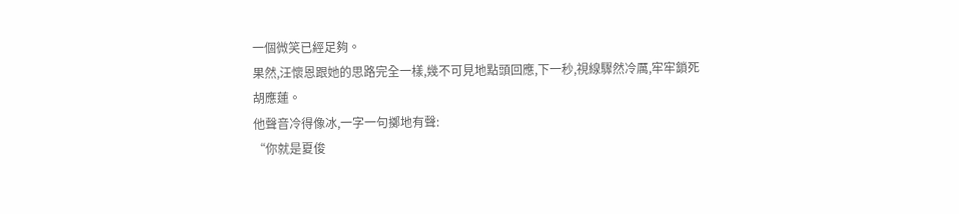一個微笑已經足夠。
果然,汪懷恩跟她的思路完全一樣,幾不可見地點頭回應,下一秒,視線驟然冷厲,牢牢鎖死胡應蓮。
他聲音冷得像冰,一字一句擲地有聲:
“你就是夏俊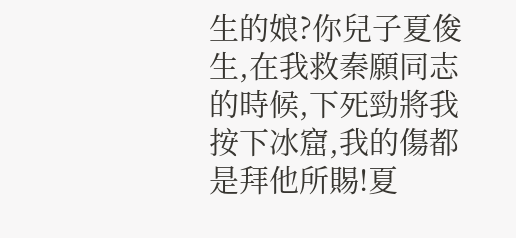生的娘?你兒子夏俊生,在我救秦願同志的時候,下死勁將我按下冰窟,我的傷都是拜他所賜!夏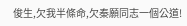俊生,欠我半條命,欠秦願同志一個公道!